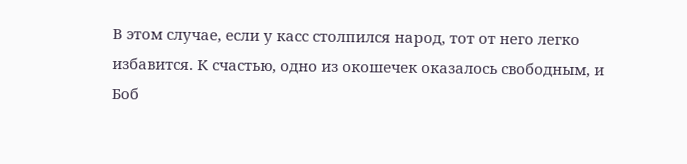В этом случае, если у касс столпился народ, тот от него легко избавится. К счастью, одно из окошечек оказалось свободным, и Боб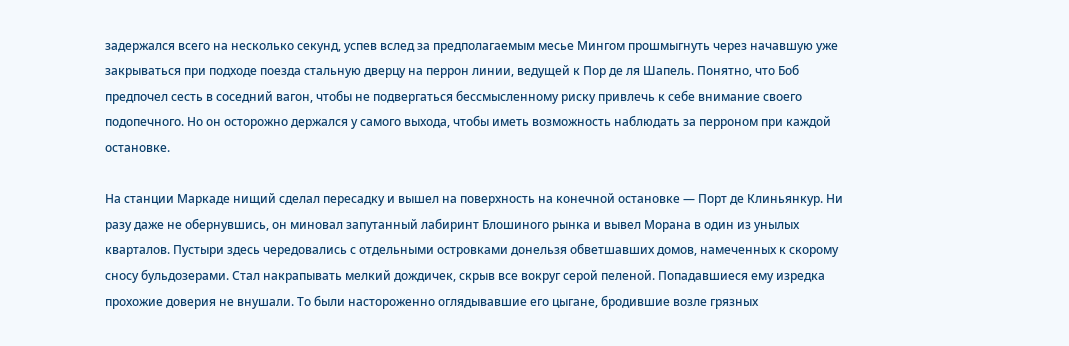задержался всего на несколько секунд, успев вслед за предполагаемым месье Мингом прошмыгнуть через начавшую уже закрываться при подходе поезда стальную дверцу на перрон линии, ведущей к Пор де ля Шапель. Понятно, что Боб предпочел сесть в соседний вагон, чтобы не подвергаться бессмысленному риску привлечь к себе внимание своего подопечного. Но он осторожно держался у самого выхода, чтобы иметь возможность наблюдать за перроном при каждой остановке.

На станции Маркаде нищий сделал пересадку и вышел на поверхность на конечной остановке — Порт де Клиньянкур. Ни разу даже не обернувшись, он миновал запутанный лабиринт Блошиного рынка и вывел Морана в один из унылых кварталов. Пустыри здесь чередовались с отдельными островками донельзя обветшавших домов, намеченных к скорому сносу бульдозерами. Стал накрапывать мелкий дождичек, скрыв все вокруг серой пеленой. Попадавшиеся ему изредка прохожие доверия не внушали. То были настороженно оглядывавшие его цыгане, бродившие возле грязных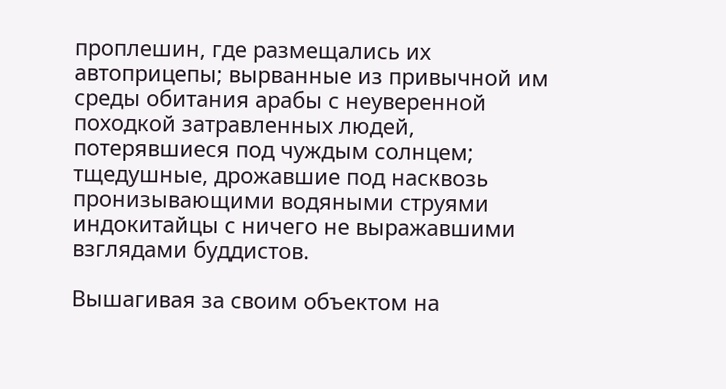проплешин, где размещались их автоприцепы; вырванные из привычной им среды обитания арабы с неуверенной походкой затравленных людей, потерявшиеся под чуждым солнцем; тщедушные, дрожавшие под насквозь пронизывающими водяными струями индокитайцы с ничего не выражавшими взглядами буддистов.

Вышагивая за своим объектом на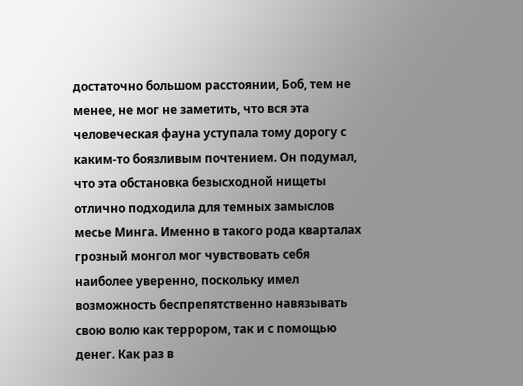достаточно большом расстоянии, Боб, тем не менее, не мог не заметить, что вся эта человеческая фауна уступала тому дорогу с каким-то боязливым почтением. Он подумал, что эта обстановка безысходной нищеты отлично подходила для темных замыслов месье Минга. Именно в такого рода кварталах грозный монгол мог чувствовать себя наиболее уверенно, поскольку имел возможность беспрепятственно навязывать свою волю как террором, так и с помощью денег. Как раз в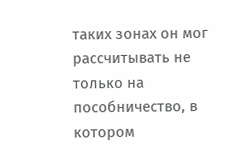таких зонах он мог рассчитывать не только на пособничество, в котором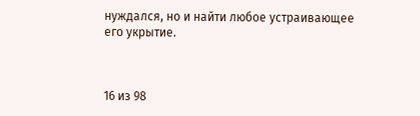нуждался, но и найти любое устраивающее его укрытие.



16 из 98